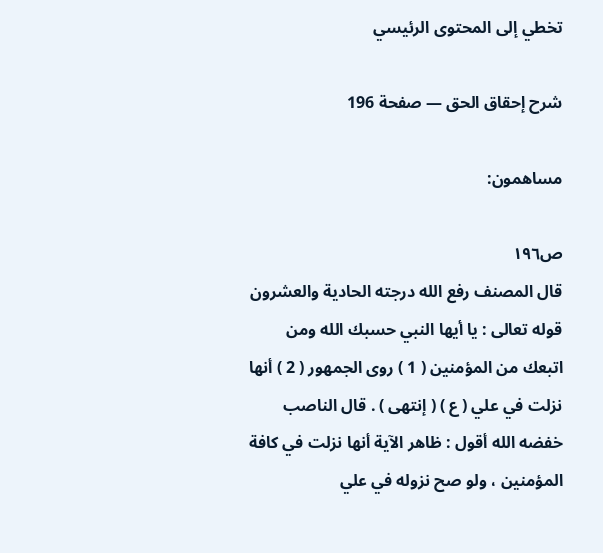تخطي إلى المحتوى الرئيسي

شرح إحقاق الحق — صفحة 196

مساهمون:

ص١٩٦
قال المصنف رفع الله درجته الحادية والعشرون قوله تعالى : يا أيها النبي حسبك الله ومن اتبعك من المؤمنين ( 1 ) روى الجمهور ( 2 ) أنها نزلت في علي ( ع ) ( إنتهى ) . قال الناصب خفضه الله أقول : ظاهر الآية أنها نزلت في كافة المؤمنين ، ولو صح نزوله في علي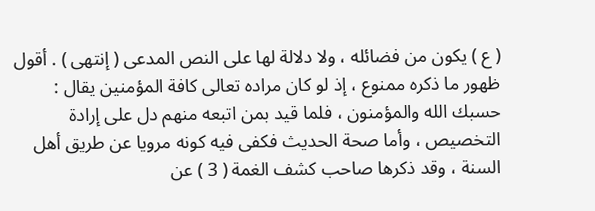( ع ) يكون من فضائله ، ولا دلالة لها على النص المدعى ( إنتهى ) . أقول ظهور ما ذكره ممنوع ، إذ لو كان مراده تعالى كافة المؤمنين يقال : حسبك الله والمؤمنون ، فلما قيد بمن اتبعه منهم دل على إرادة التخصيص ، وأما صحة الحديث فكفى فيه كونه مرويا عن طريق أهل السنة ، وقد ذكرها صاحب كشف الغمة ( 3 ) عن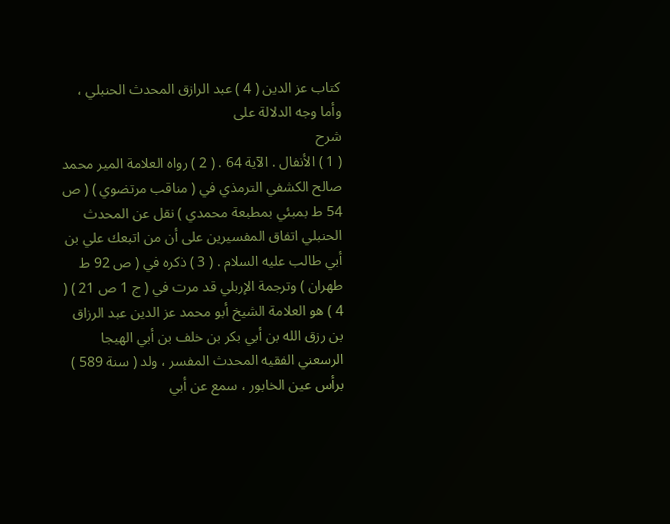كتاب عز الدين ( 4 ) عبد الرازق المحدث الحنبلي ، وأما وجه الدلالة على
شرح
( 1 ) الأنفال . الآية 64 . ( 2 ) رواه العلامة المير محمد صالح الكشفي الترمذي في ( مناقب مرتضوي ) ( ص 54 ط بمبئي بمطبعة محمدي ) نقل عن المحدث الحنبلي اتفاق المفسيرين على أن من اتبعك علي بن أبي طالب عليه السلام . ( 3 ) ذكره في ( ص 92 ط طهران ) وترجمة الإربلي قد مرت في ( ج 1 ص 21 ) ( 4 ) هو العلامة الشيخ أبو محمد عز الدين عبد الرزاق بن رزق الله بن أبي بكر بن خلف بن أبي الهيجا الرسعني الفقيه المحدث المفسر ، ولد ( سنة 589 ) برأس عين الخابور ، سمع عن أبي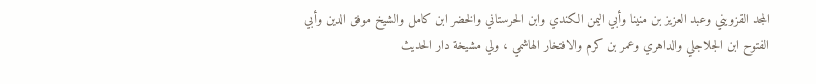المجد القزويني وعبد العزيز بن منينا وأبي اليمن الكندي وابن الحرستاني والخضر ابن كامل والشيخ موفق الدين وأبي الفتوح ابن الجلاجلي والداهري وعمر بن كرم والافتخار الهاشمي ، ولي مشيخة دار الحديث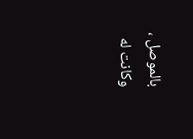بالموصل ، وكانت له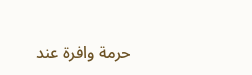حرمة وافرة عند